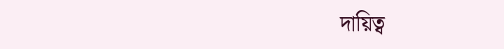দায়িত্ব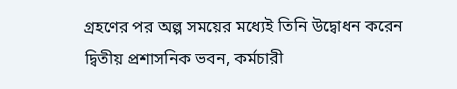গ্রহণের পর অল্প সময়ের মধ্যেই তিনি উদ্বোধন করেন দ্বিতীয় প্রশাসনিক ভবন, কর্মচারী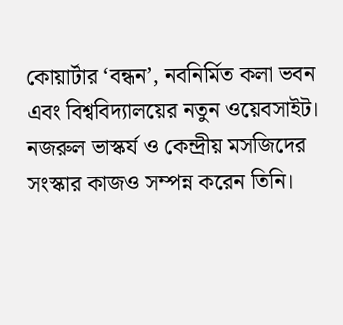কোয়ার্টার ‘বন্ধন’, নবনির্মিত কলা ভবন এবং বিশ্ববিদ্যালয়ের নতুন ওয়েবসাইট। নজরুল ভাস্কর্য ও কেন্দ্রীয় মসজিদের সংস্কার কাজও সম্পন্ন করেন তিনি।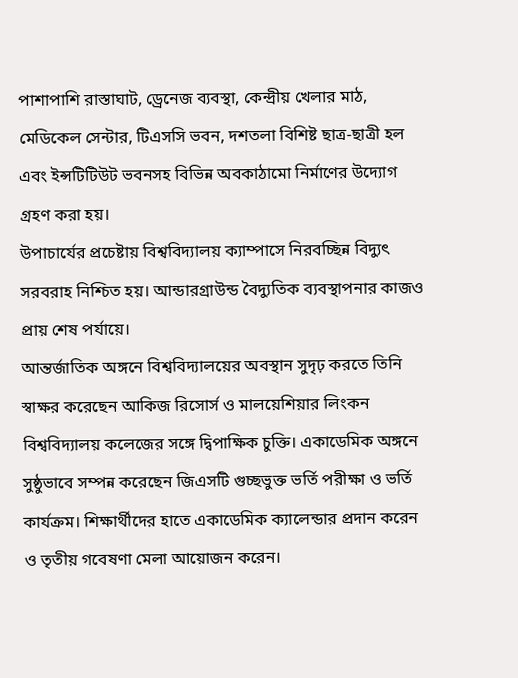পাশাপাশি রাস্তাঘাট, ড্রেনেজ ব্যবস্থা, কেন্দ্রীয় খেলার মাঠ, মেডিকেল সেন্টার, টিএসসি ভবন, দশতলা বিশিষ্ট ছাত্র-ছাত্রী হল এবং ইন্সটিটিউট ভবনসহ বিভিন্ন অবকাঠামো নির্মাণের উদ্যোগ গ্রহণ করা হয়।
উপাচার্যের প্রচেষ্টায় বিশ্ববিদ্যালয় ক্যাম্পাসে নিরবচ্ছিন্ন বিদ্যুৎ সরবরাহ নিশ্চিত হয়। আন্ডারগ্রাউন্ড বৈদ্যুতিক ব্যবস্থাপনার কাজও প্রায় শেষ পর্যায়ে।
আন্তর্জাতিক অঙ্গনে বিশ্ববিদ্যালয়ের অবস্থান সুদৃঢ় করতে তিনি স্বাক্ষর করেছেন আকিজ রিসোর্স ও মালয়েশিয়ার লিংকন বিশ্ববিদ্যালয় কলেজের সঙ্গে দ্বিপাক্ষিক চুক্তি। একাডেমিক অঙ্গনে সুষ্ঠুভাবে সম্পন্ন করেছেন জিএসটি গুচ্ছভুক্ত ভর্তি পরীক্ষা ও ভর্তি কার্যক্রম। শিক্ষার্থীদের হাতে একাডেমিক ক্যালেন্ডার প্রদান করেন ও তৃতীয় গবেষণা মেলা আয়োজন করেন।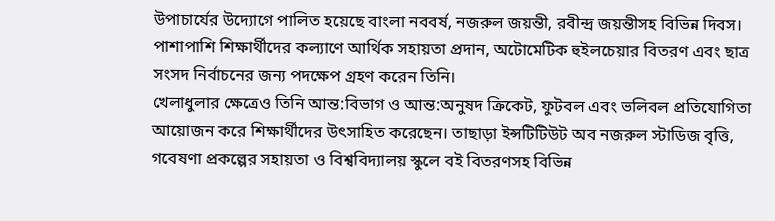উপাচার্যের উদ্যোগে পালিত হয়েছে বাংলা নববর্ষ, নজরুল জয়ন্তী, রবীন্দ্র জয়ন্তীসহ বিভিন্ন দিবস। পাশাপাশি শিক্ষার্থীদের কল্যাণে আর্থিক সহায়তা প্রদান, অটোমেটিক হুইলচেয়ার বিতরণ এবং ছাত্র সংসদ নির্বাচনের জন্য পদক্ষেপ গ্রহণ করেন তিনি।
খেলাধুলার ক্ষেত্রেও তিনি আন্ত:বিভাগ ও আন্ত:অনুষদ ক্রিকেট, ফুটবল এবং ভলিবল প্রতিযোগিতা আয়োজন করে শিক্ষার্থীদের উৎসাহিত করেছেন। তাছাড়া ইন্সটিটিউট অব নজরুল স্টাডিজ বৃত্তি, গবেষণা প্রকল্পের সহায়তা ও বিশ্ববিদ্যালয় স্কুলে বই বিতরণসহ বিভিন্ন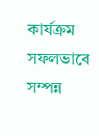কার্যক্রম সফলভাবে সম্পন্ন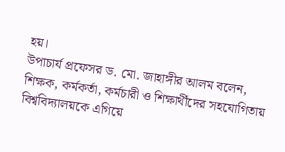হয়।
উপাচার্য প্রফেসর ড. মো. জাহাঙ্গীর আলম বলেন, শিক্ষক, কর্মকর্তা, কর্মচারী ও শিক্ষার্থীদের সহযোগিতায় বিশ্ববিদ্যালয়কে এগিয়ে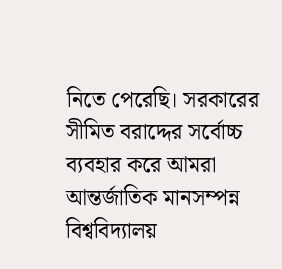নিতে পেরেছি। সরকারের সীমিত বরাদ্দের সর্বোচ্চ ব্যবহার করে আমরা আন্তর্জাতিক মানসম্পন্ন বিশ্ববিদ্যালয়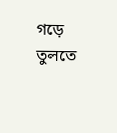গড়ে তুলতে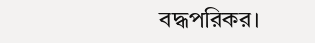বদ্ধপরিকর।